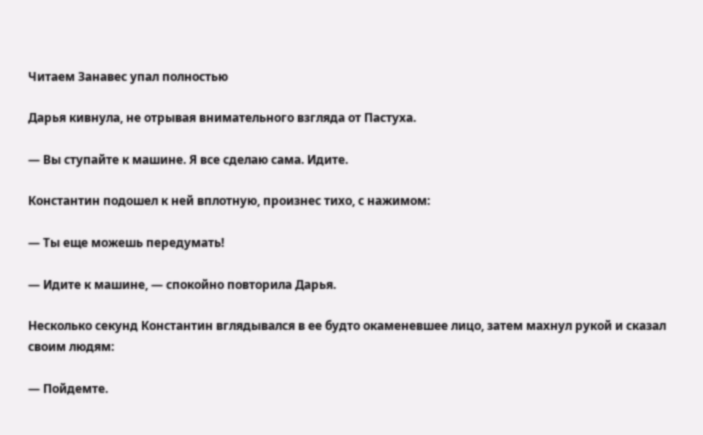Читаем Занавес упал полностью

Дарья кивнула, не отрывая внимательного взгляда от Пастуха.

— Вы ступайте к машине. Я все сделаю сама. Идите.

Константин подошел к ней вплотную, произнес тихо, с нажимом:

— Ты еще можешь передумать!

— Идите к машине, — спокойно повторила Дарья.

Несколько секунд Константин вглядывался в ее будто окаменевшее лицо, затем махнул рукой и сказал своим людям:

— Пойдемте.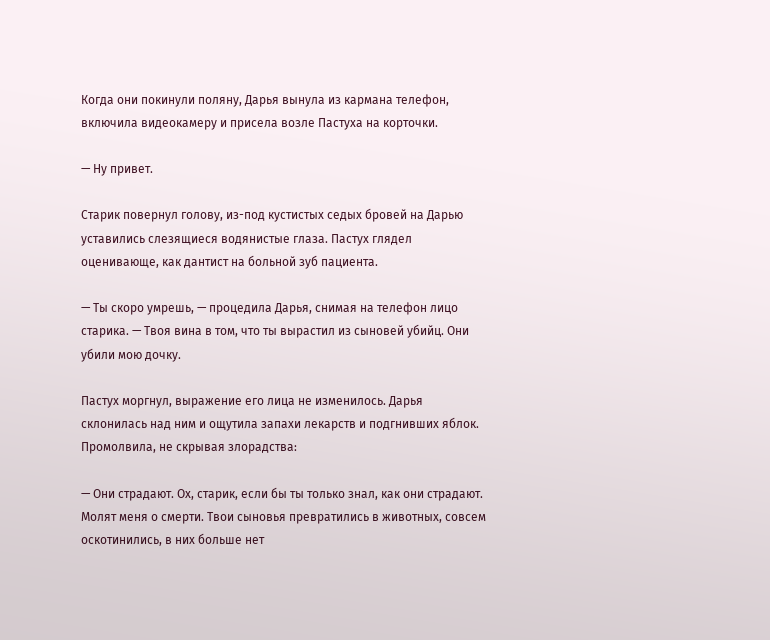Когда они покинули поляну, Дарья вынула из кармана телефон, включила видеокамеру и присела возле Пастуха на корточки.

— Ну привет.

Старик повернул голову, из-под кустистых седых бровей на Дарью уставились слезящиеся водянистые глаза. Пастух глядел оценивающе, как дантист на больной зуб пациента.

— Ты скоро умрешь, — процедила Дарья, снимая на телефон лицо старика. — Твоя вина в том, что ты вырастил из сыновей убийц. Они убили мою дочку.

Пастух моргнул, выражение его лица не изменилось. Дарья склонилась над ним и ощутила запахи лекарств и подгнивших яблок. Промолвила, не скрывая злорадства:

— Они страдают. Ох, старик, если бы ты только знал, как они страдают. Молят меня о смерти. Твои сыновья превратились в животных, совсем оскотинились, в них больше нет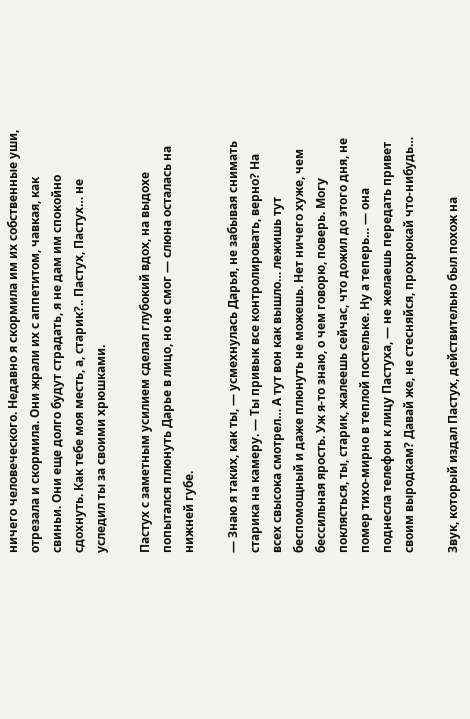ничего человеческого. Недавно я скормила им их собственные уши, отрезала и скормила. Они жрали их с аппетитом, чавкая, как свиньи. Они еще долго будут страдать, я не дам им спокойно сдохнуть. Как тебе моя месть, а, старик?.. Пастух, Пастух… не уследил ты за своими хрюшками.

Пастух с заметным усилием сделал глубокий вдох, на выдохе попытался плюнуть Дарье в лицо, но не смог — слюна осталась на нижней губе.

— Знаю я таких, как ты, — усмехнулась Дарья, не забывая снимать старика на камеру. — Ты привык все контролировать, верно? На всех свысока смотрел… А тут вон как вышло… лежишь тут беспомощный и даже плюнуть не можешь. Нет ничего хуже, чем бессильная ярость. Уж я-то знаю, о чем говорю, поверь. Могу поклясться, ты, старик, жалеешь сейчас, что дожил до этого дня, не помер тихо-мирно в теплой постельке. Ну а теперь… — она поднесла телефон к лицу Пастуха, — не желаешь передать привет своим выродкам? Давай же, не стесняйся, прохрюкай что-нибудь…

Звук, который издал Пастух, действительно был похож на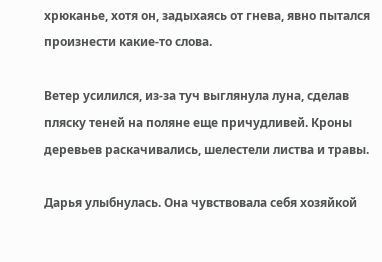хрюканье, хотя он, задыхаясь от гнева, явно пытался произнести какие-то слова.

Ветер усилился, из-за туч выглянула луна, сделав пляску теней на поляне еще причудливей. Кроны деревьев раскачивались, шелестели листва и травы.

Дарья улыбнулась. Она чувствовала себя хозяйкой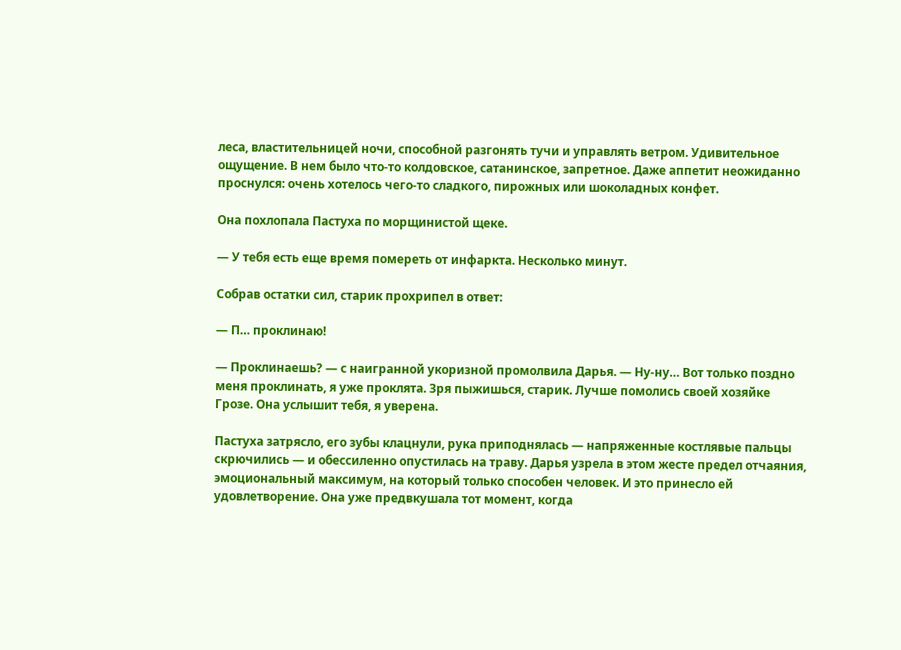леса, властительницей ночи, способной разгонять тучи и управлять ветром. Удивительное ощущение. В нем было что-то колдовское, сатанинское, запретное. Даже аппетит неожиданно проснулся: очень хотелось чего-то сладкого, пирожных или шоколадных конфет.

Она похлопала Пастуха по морщинистой щеке.

— У тебя есть еще время помереть от инфаркта. Несколько минут.

Собрав остатки сил, старик прохрипел в ответ:

— П… проклинаю!

— Проклинаешь? — с наигранной укоризной промолвила Дарья. — Ну-ну… Вот только поздно меня проклинать, я уже проклята. Зря пыжишься, старик. Лучше помолись своей хозяйке Грозе. Она услышит тебя, я уверена.

Пастуха затрясло, его зубы клацнули, рука приподнялась — напряженные костлявые пальцы скрючились — и обессиленно опустилась на траву. Дарья узрела в этом жесте предел отчаяния, эмоциональный максимум, на который только способен человек. И это принесло ей удовлетворение. Она уже предвкушала тот момент, когда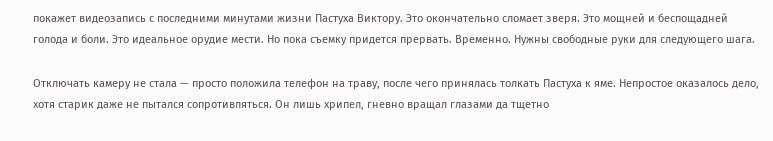покажет видеозапись с последними минутами жизни Пастуха Виктору. Это окончательно сломает зверя. Это мощней и беспощадней голода и боли. Это идеальное орудие мести. Но пока съемку придется прервать. Временно. Нужны свободные руки для следующего шага.

Отключать камеру не стала — просто положила телефон на траву, после чего принялась толкать Пастуха к яме. Непростое оказалось дело, хотя старик даже не пытался сопротивляться. Он лишь хрипел, гневно вращал глазами да тщетно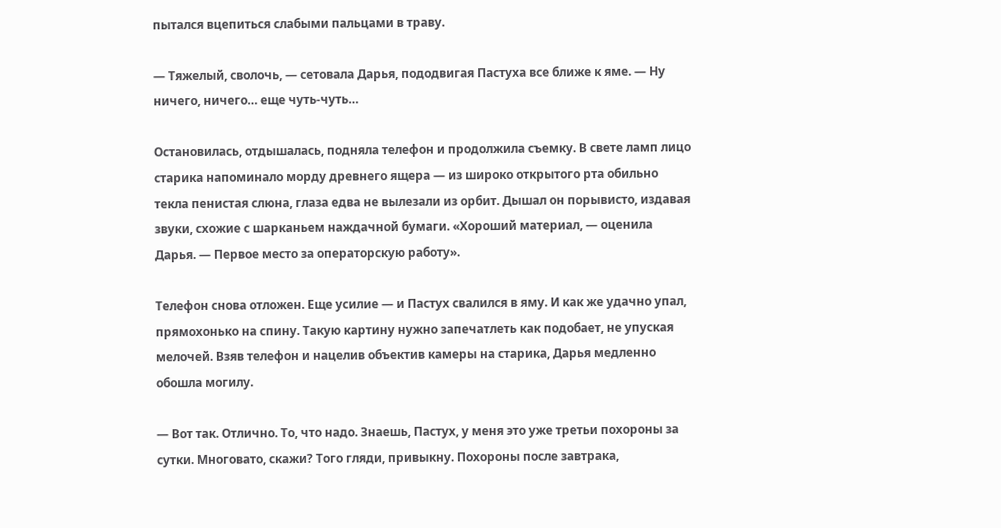пытался вцепиться слабыми пальцами в траву.

— Тяжелый, сволочь, — сетовала Дарья, пододвигая Пастуха все ближе к яме. — Ну ничего, ничего… еще чуть-чуть…

Остановилась, отдышалась, подняла телефон и продолжила съемку. В свете ламп лицо старика напоминало морду древнего ящера — из широко открытого рта обильно текла пенистая слюна, глаза едва не вылезали из орбит. Дышал он порывисто, издавая звуки, схожие с шарканьем наждачной бумаги. «Хороший материал, — оценила Дарья. — Первое место за операторскую работу».

Телефон снова отложен. Еще усилие — и Пастух свалился в яму. И как же удачно упал, прямохонько на спину. Такую картину нужно запечатлеть как подобает, не упуская мелочей. Взяв телефон и нацелив объектив камеры на старика, Дарья медленно обошла могилу.

— Вот так. Отлично. То, что надо. Знаешь, Пастух, у меня это уже третьи похороны за сутки. Многовато, скажи? Того гляди, привыкну. Похороны после завтрака,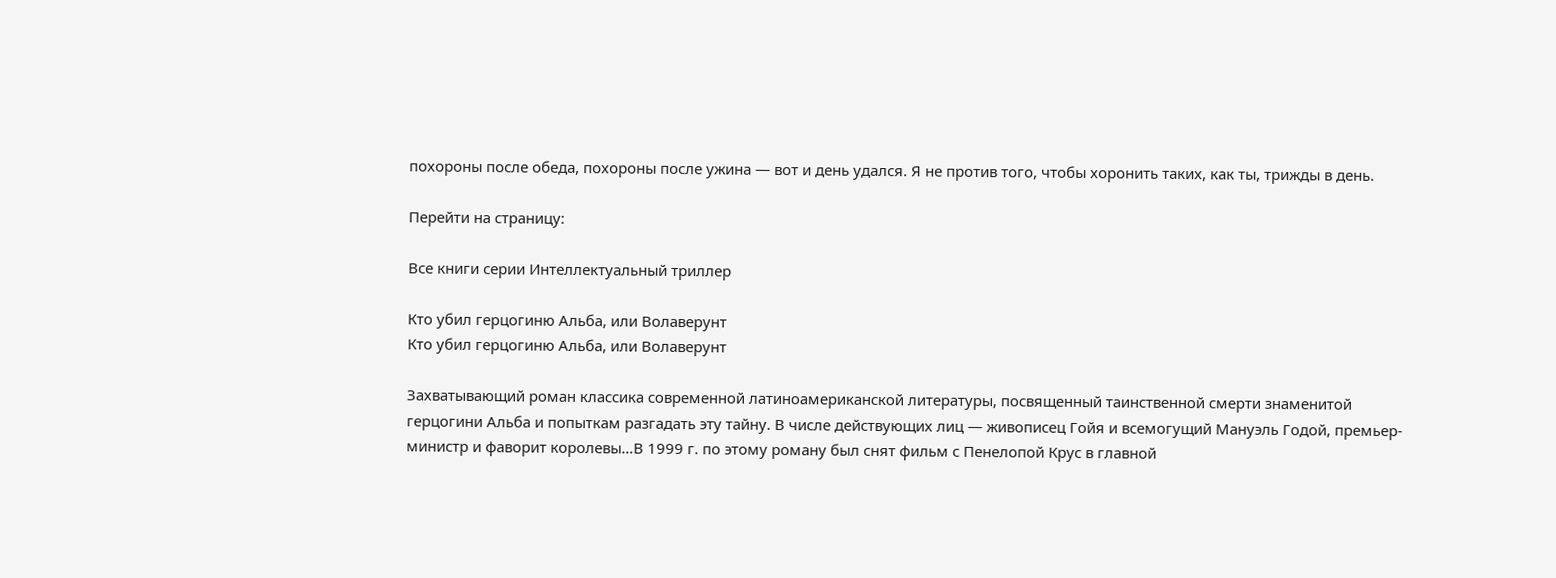похороны после обеда, похороны после ужина — вот и день удался. Я не против того, чтобы хоронить таких, как ты, трижды в день.

Перейти на страницу:

Все книги серии Интеллектуальный триллер

Кто убил герцогиню Альба, или Волаверунт
Кто убил герцогиню Альба, или Волаверунт

Захватывающий роман классика современной латиноамериканской литературы, посвященный таинственной смерти знаменитой герцогини Альба и попыткам разгадать эту тайну. В числе действующих лиц — живописец Гойя и всемогущий Мануэль Годой, премьер-министр и фаворит королевы…В 1999 г. по этому роману был снят фильм с Пенелопой Крус в главной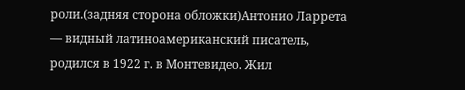роли.(задняя сторона обложки)Антонио Ларрета — видный латиноамериканский писатель, родился в 1922 г. в Монтевидео. Жил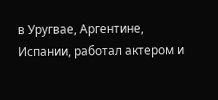в Уругвае, Аргентине, Испании, работал актером и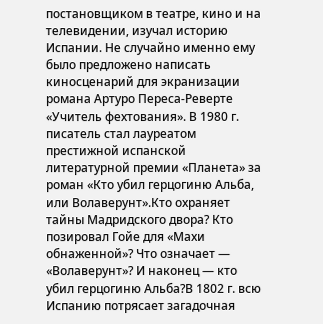постановщиком в театре, кино и на телевидении, изучал историю Испании. Не случайно именно ему было предложено написать киносценарий для экранизации романа Артуро Переса-Реверте «Учитель фехтования». В 1980 г. писатель стал лауреатом престижной испанской литературной премии «Планета» за роман «Кто убил герцогиню Альба, или Волаверунт».Кто охраняет тайны Мадридского двора? Кто позировал Гойе для «Махи обнаженной»? Что означает — «Волаверунт»? И наконец — кто убил герцогиню Альба?В 1802 г. всю Испанию потрясает загадочная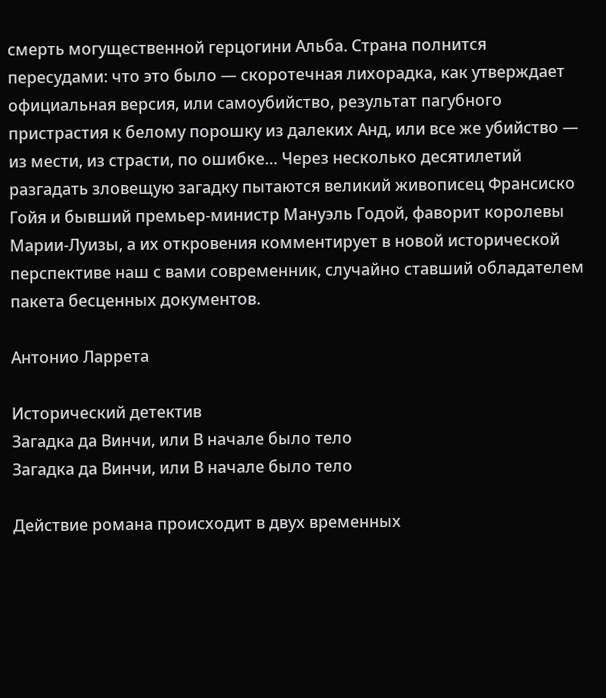смерть могущественной герцогини Альба. Страна полнится пересудами: что это было — скоротечная лихорадка, как утверждает официальная версия, или самоубийство, результат пагубного пристрастия к белому порошку из далеких Анд, или все же убийство — из мести, из страсти, по ошибке… Через несколько десятилетий разгадать зловещую загадку пытаются великий живописец Франсиско Гойя и бывший премьер-министр Мануэль Годой, фаворит королевы Марии-Луизы, а их откровения комментирует в новой исторической перспективе наш с вами современник, случайно ставший обладателем пакета бесценных документов.

Антонио Ларрета

Исторический детектив
Загадка да Винчи, или В начале было тело
Загадка да Винчи, или В начале было тело

Действие романа происходит в двух временных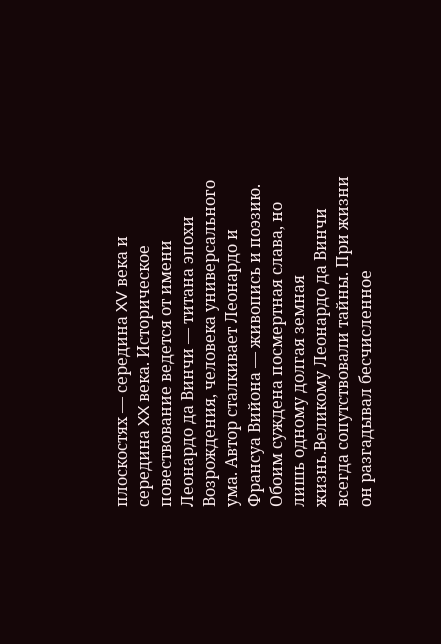плоскостях — середина XV века и середина XX века. Историческое повествование ведется от имени Леонардо да Винчи — титана эпохи Возрождения, человека универсального ума. Автор сталкивает Леонардо и Франсуа Вийона — живопись и поэзию. Обоим суждена посмертная слава, но лишь одному долгая земная жизнь.Великому Леонардо да Винчи всегда сопутствовали тайны. При жизни он разгадывал бесчисленное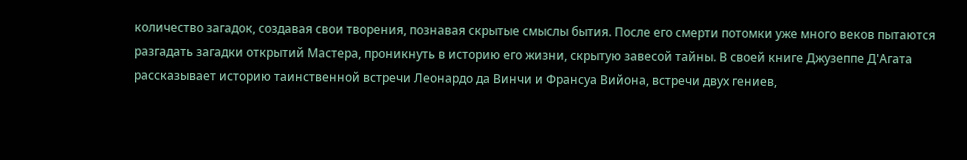количество загадок, создавая свои творения, познавая скрытые смыслы бытия. После его смерти потомки уже много веков пытаются разгадать загадки открытий Мастера, проникнуть в историю его жизни, скрытую завесой тайны. В своей книге Джузеппе Д'Агата рассказывает историю таинственной встречи Леонардо да Винчи и Франсуа Вийона, встречи двух гениев,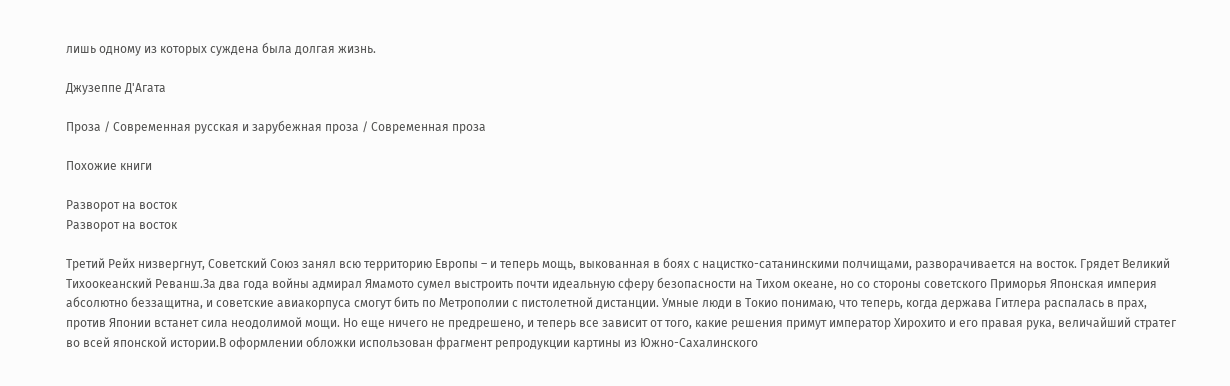лишь одному из которых суждена была долгая жизнь.

Джузеппе Д'Агата

Проза / Современная русская и зарубежная проза / Современная проза

Похожие книги

Разворот на восток
Разворот на восток

Третий Рейх низвергнут, Советский Союз занял всю территорию Европы – и теперь мощь, выкованная в боях с нацистко-сатанинскими полчищами, разворачивается на восток. Грядет Великий Тихоокеанский Реванш.За два года войны адмирал Ямамото сумел выстроить почти идеальную сферу безопасности на Тихом океане, но со стороны советского Приморья Японская империя абсолютно беззащитна, и советские авиакорпуса смогут бить по Метрополии с пистолетной дистанции. Умные люди в Токио понимаю, что теперь, когда держава Гитлера распалась в прах, против Японии встанет сила неодолимой мощи. Но еще ничего не предрешено, и теперь все зависит от того, какие решения примут император Хирохито и его правая рука, величайший стратег во всей японской истории.В оформлении обложки использован фрагмент репродукции картины из Южно-Сахалинского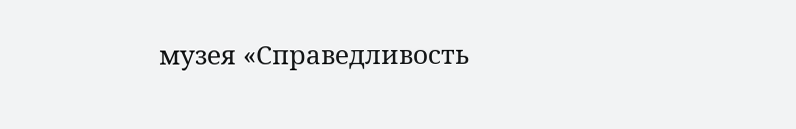музея «Справедливость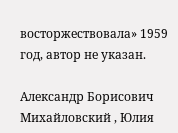восторжествовала» 1959 год, автор не указан.

Александр Борисович Михайловский , Юлия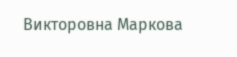Викторовна Маркова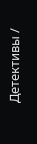Детективы /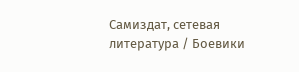Самиздат, сетевая литература / Боевики